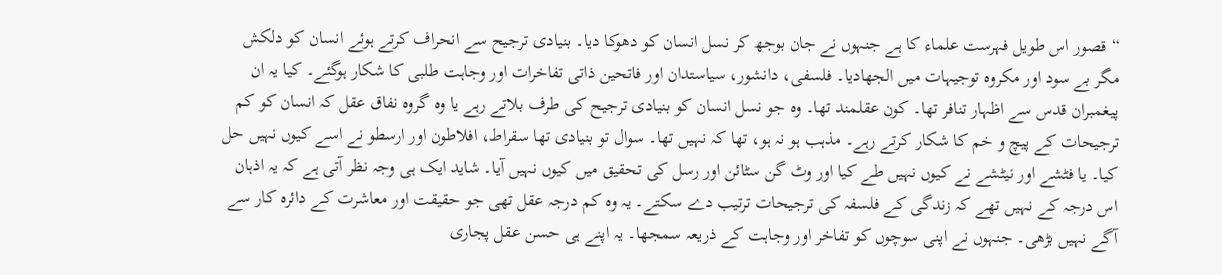“قصور اس طویل فہرست علماء کا ہے جنہوں نے جان بوجھ کر نسل انسان کو دھوکا دیا۔ بنیادی ترجیح سے انحراف کرتے ہوئے انسان کو دلکش مگر بے سود اور مکروہ توجیہات میں الجھادیا۔ فلسفی، دانشور، سیاستدان اور فاتحین ذاتی تفاخرات اور وجاہت طلبی کا شکار ہوگئے۔ کیا یہ ان پیغمبران قدس سے اظہار تنافر تھا۔ کون عقلمند تھا۔ وہ جو نسل انسان کو بنیادی ترجیح کی طرف بلاتے رہے یا وہ گروہ نفاق عقل کہ انسان کو کم ترجیحات کے پیچ و خم کا شکار کرتے رہے۔ مذہب ہو نہ ہو، تھا کہ نہیں تھا۔ سوال تو بنیادی تھا سقراط، افلاطون اور ارسطو نے اسے کیوں نہیں حل کیا۔ یا فٹشے اور نیٹشے نے کیوں نہیں طے کیا اور وٹ گن سٹائن اور رسل کی تحقیق میں کیوں نہیں آیا۔ شاید ایک ہی وجہ نظر آتی ہے کہ یہ اذہان اس درجہ کے نہیں تھے کہ زندگی کے فلسفہ کی ترجیحات ترتیب دے سکتے۔ یہ وہ کم درجہ عقل تھی جو حقیقت اور معاشرت کے دائرہ کار سے آگے نہیں بڑھی۔ جنہوں نے اپنی سوچوں کو تفاخر اور وجاہت کے ذریعہ سمجھا۔ یہ اپنے ہی حسن عقل پجاری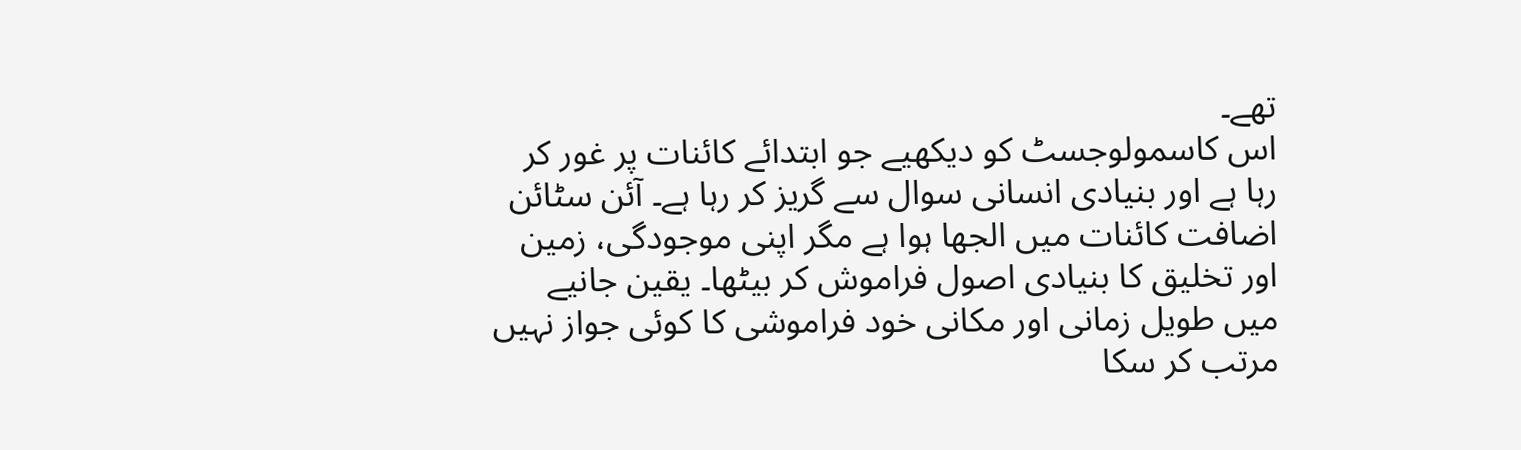تھے۔
اس کاسمولوجسٹ کو دیکھیے جو ابتدائے کائنات پر غور کر رہا ہے اور بنیادی انسانی سوال سے گریز کر رہا ہے۔ آئن سٹائن اضافت کائنات میں الجھا ہوا ہے مگر اپنی موجودگی، زمین اور تخلیق کا بنیادی اصول فراموش کر بیٹھا۔ یقین جانیے میں طویل زمانی اور مکانی خود فراموشی کا کوئی جواز نہیں مرتب کر سکا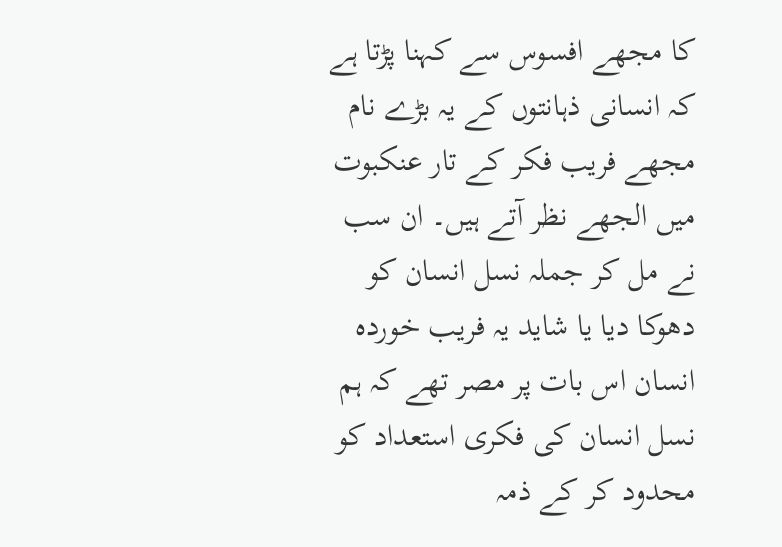کا مجھے افسوس سے کہنا پڑتا ہے کہ انسانی ذہانتوں کے یہ بڑے نام مجھے فریب فکر کے تار عنکبوت میں الجھے نظر آتے ہیں۔ ان سب نے مل کر جملہ نسل انسان کو دھوکا دیا یا شاید یہ فریب خوردہ انسان اس بات پر مصر تھے کہ ہم نسل انسان کی فکری استعداد کو محدود کر کے ذمہ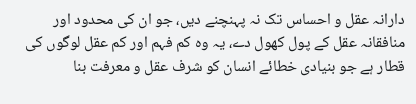دارانہ عقل و احساس تک نہ پہنچنے دیں، جو ان کی محدود اور منافقانہ عقل کے پول کھول دے، یہ وہ کم فہم اور کم عقل لوگوں کی قطار ہے جو بنیادی خطائے انسان کو شرف عقل و معرفت بنا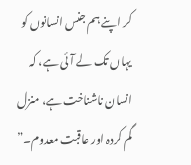کر اپنے ہم جنس انسانوں کو یہاں تک لے آئی ہے، کہ انسان ناشناخت ہے، منزل گم کردہ اور عاقبت معدوم۔”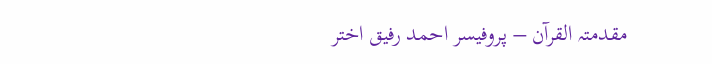مقدمتہ القرآن – پروفیسر احمد رفیق اختر